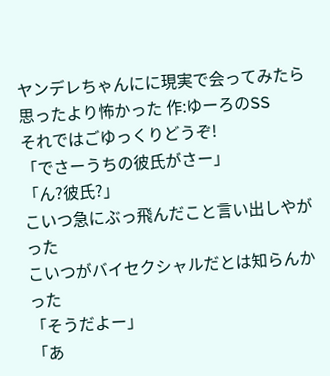ヤンデレちゃんにに現実で会ってみたら思ったより怖かった 作:ゆーろのSS
それではごゆっくりどうぞ!
「でさーうちの彼氏がさー」
「ん?彼氏?」
こいつ急にぶっ飛んだこと言い出しやがった
こいつがバイセクシャルだとは知らんかった
「そうだよー」
「あ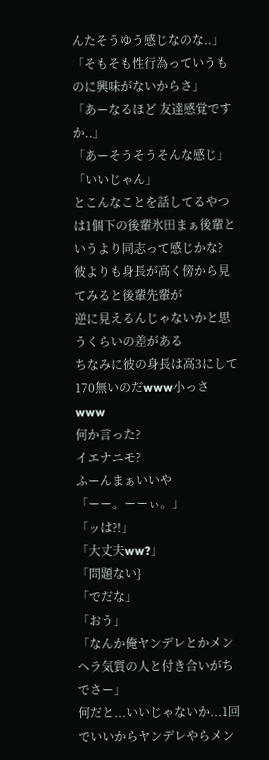んたそうゆう感じなのな..」
「そもそも性行為っていうものに興味がないからさ」
「あーなるほど 友達感覚ですか..」
「あーそうそうそんな感じ」
「いいじゃん」
とこんなことを話してるやつは1個下の後輩氷田まぁ後輩というより同志って感じかな?
彼よりも身長が高く傍から見てみると後輩先輩が
逆に見えるんじゃないかと思うくらいの差がある
ちなみに彼の身長は高3にして170無いのだwww小っさwww
何か言った?
イエナニモ?
ふーんまぁいいや
「ーー。ーーぃ。」
「ッは?!」
「大丈夫ww?」
「問題ない}
「でだな」
「おう」
「なんか俺ヤンデレとかメンヘラ気質の人と付き合いがちでさー」
何だと...いいじゃないか...1回でいいからヤンデレやらメン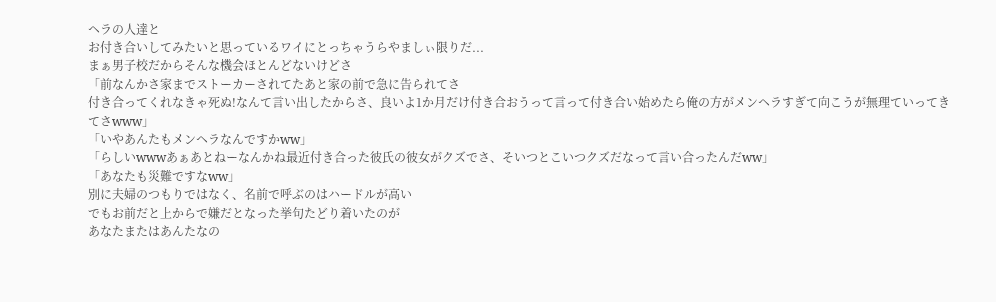ヘラの人達と
お付き合いしてみたいと思っているワイにとっちゃうらやましぃ限りだ...
まぁ男子校だからそんな機会ほとんどないけどさ
「前なんかさ家までストーカーされてたあと家の前で急に告られてさ
付き合ってくれなきゃ死ぬ!なんて言い出したからさ、良いよ1か月だけ付き合おうって言って付き合い始めたら俺の方がメンヘラすぎて向こうが無理ていってきてさwww」
「いやあんたもメンヘラなんですかww」
「らしいwwwあぁあとねーなんかね最近付き合った彼氏の彼女がクズでさ、そいつとこいつクズだなって言い合ったんだww」
「あなたも災難ですなww」
別に夫婦のつもりではなく、名前で呼ぶのはハードルが高い
でもお前だと上からで嫌だとなった挙句たどり着いたのが
あなたまたはあんたなの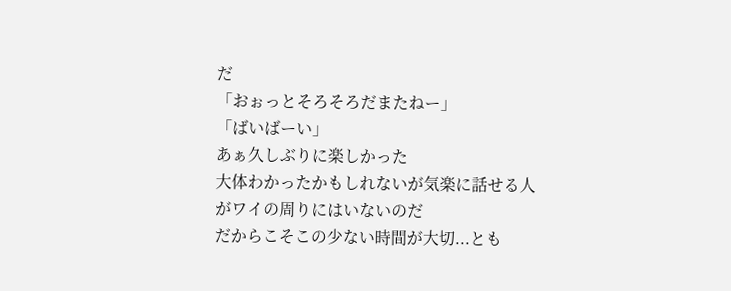だ
「おぉっとそろそろだまたねー」
「ばいばーい」
あぁ久しぶりに楽しかった
大体わかったかもしれないが気楽に話せる人がワイの周りにはいないのだ
だからこそこの少ない時間が大切...とも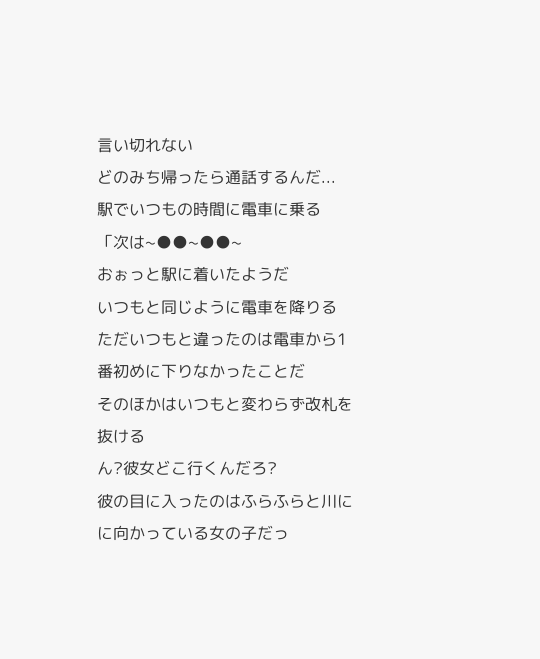言い切れない
どのみち帰ったら通話するんだ...
駅でいつもの時間に電車に乗る
「次は~●●~●●~
おぉっと駅に着いたようだ
いつもと同じように電車を降りる
ただいつもと違ったのは電車から1番初めに下りなかったことだ
そのほかはいつもと変わらず改札を抜ける
ん?彼女どこ行くんだろ?
彼の目に入ったのはふらふらと川にに向かっている女の子だっ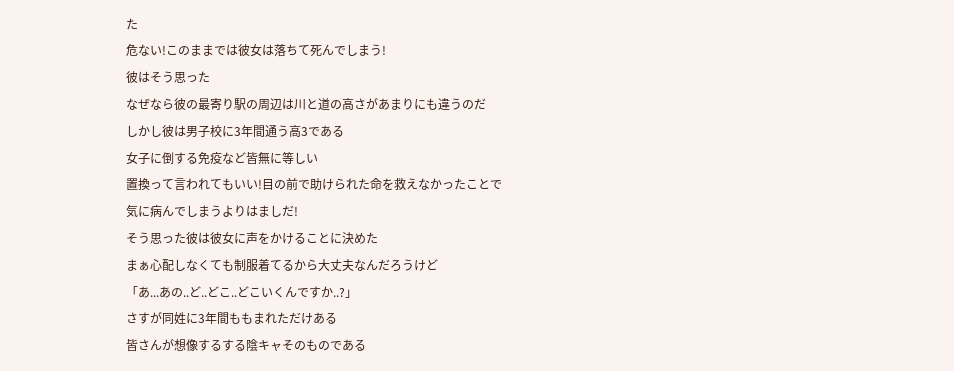た
危ない!このままでは彼女は落ちて死んでしまう!
彼はそう思った
なぜなら彼の最寄り駅の周辺は川と道の高さがあまりにも違うのだ
しかし彼は男子校に3年間通う高3である
女子に倒する免疫など皆無に等しい
置換って言われてもいい!目の前で助けられた命を救えなかったことで
気に病んでしまうよりはましだ!
そう思った彼は彼女に声をかけることに決めた
まぁ心配しなくても制服着てるから大丈夫なんだろうけど
「あ...あの..ど..どこ..どこいくんですか..?」
さすが同姓に3年間ももまれただけある
皆さんが想像するする陰キャそのものである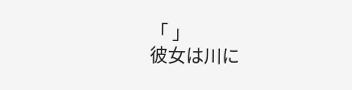「 」
彼女は川に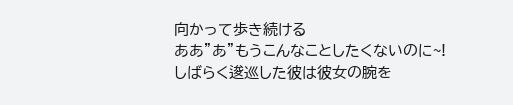向かって歩き続ける
ああ”あ”もうこんなことしたくないのに~!
しばらく逡巡した彼は彼女の腕を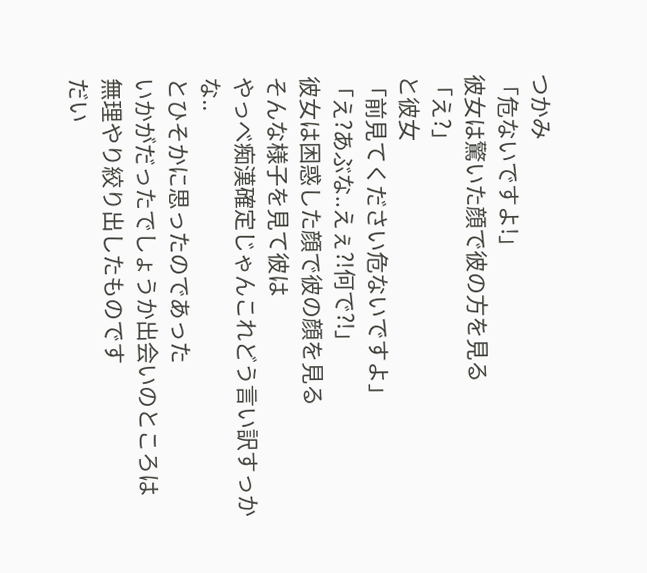つかみ
「危ないですよ!」
彼女は驚いた顔で彼の方を見る
「え?」
と彼女
「前見てください危ないですよ」
「え?あぶな..えぇ?!何で?!」
彼女は困惑した顔で彼の顔を見る
そんな様子を見て彼は
やっべ痴漢確定じゃんこれどう言い訳すっかな..
とひそかに思ったのであった
いかがだったでしょうか出会いのところは
無理やり絞り出したものです
だい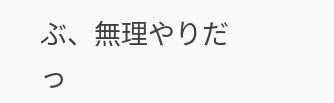ぶ、無理やりだっ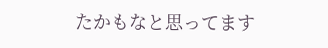たかもなと思ってます